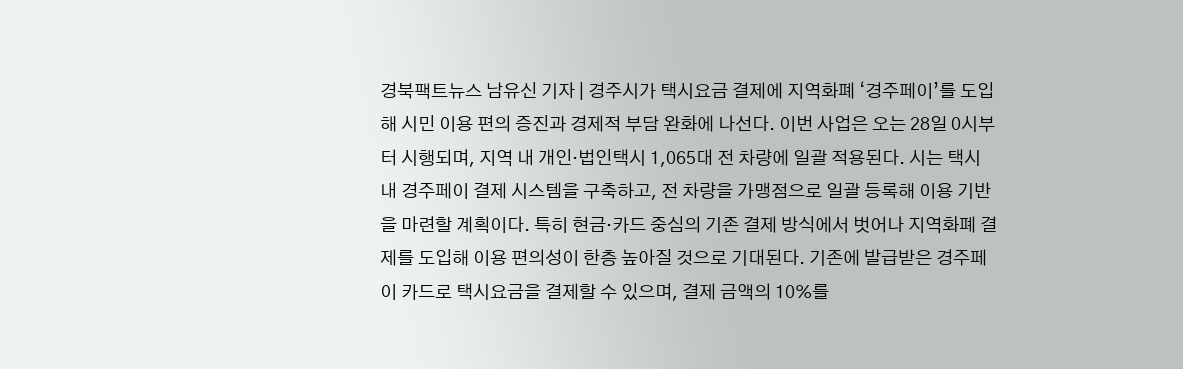경북팩트뉴스 남유신 기자 | 경주시가 택시요금 결제에 지역화폐 ‘경주페이’를 도입해 시민 이용 편의 증진과 경제적 부담 완화에 나선다. 이번 사업은 오는 28일 0시부터 시행되며, 지역 내 개인·법인택시 1,065대 전 차량에 일괄 적용된다. 시는 택시 내 경주페이 결제 시스템을 구축하고, 전 차량을 가맹점으로 일괄 등록해 이용 기반을 마련할 계획이다. 특히 현금·카드 중심의 기존 결제 방식에서 벗어나 지역화폐 결제를 도입해 이용 편의성이 한층 높아질 것으로 기대된다. 기존에 발급받은 경주페이 카드로 택시요금을 결제할 수 있으며, 결제 금액의 10%를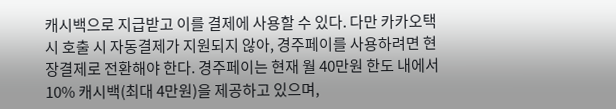캐시백으로 지급받고 이를 결제에 사용할 수 있다. 다만 카카오택시 호출 시 자동결제가 지원되지 않아, 경주페이를 사용하려면 현장결제로 전환해야 한다. 경주페이는 현재 월 40만원 한도 내에서 10% 캐시백(최대 4만원)을 제공하고 있으며,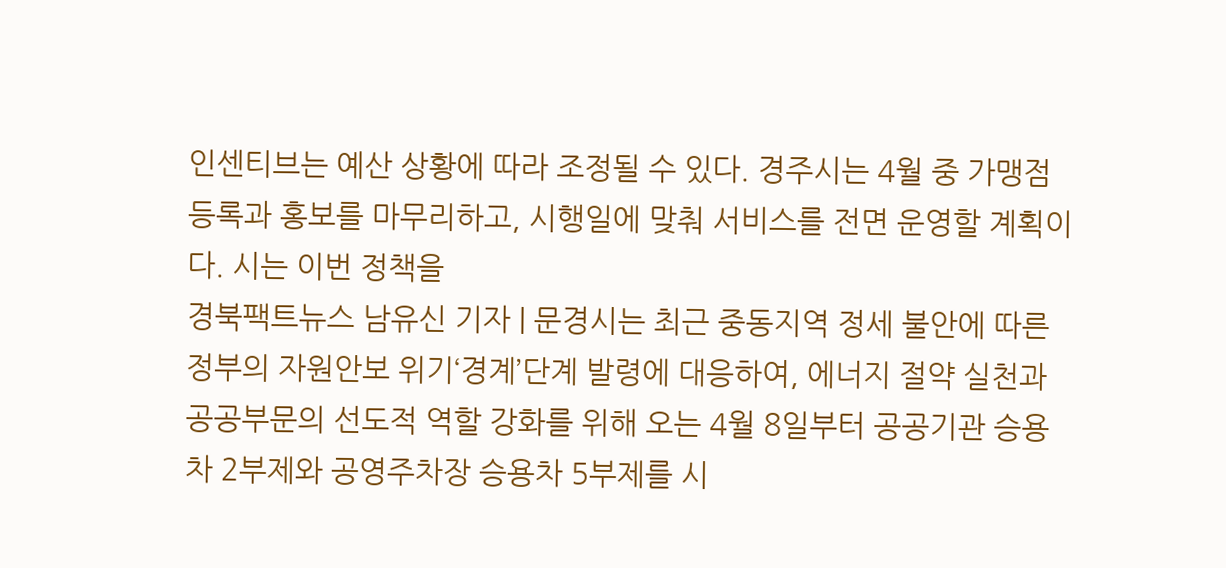인센티브는 예산 상황에 따라 조정될 수 있다. 경주시는 4월 중 가맹점 등록과 홍보를 마무리하고, 시행일에 맞춰 서비스를 전면 운영할 계획이다. 시는 이번 정책을
경북팩트뉴스 남유신 기자 | 문경시는 최근 중동지역 정세 불안에 따른 정부의 자원안보 위기‘경계’단계 발령에 대응하여, 에너지 절약 실천과 공공부문의 선도적 역할 강화를 위해 오는 4월 8일부터 공공기관 승용차 2부제와 공영주차장 승용차 5부제를 시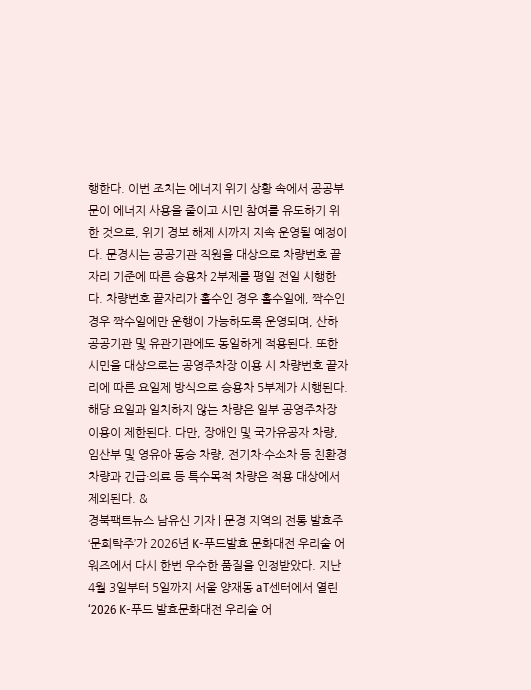행한다. 이번 조치는 에너지 위기 상황 속에서 공공부문이 에너지 사용을 줄이고 시민 참여를 유도하기 위한 것으로, 위기 경보 해제 시까지 지속 운영될 예정이다. 문경시는 공공기관 직원을 대상으로 차량번호 끝자리 기준에 따른 승용차 2부제를 평일 전일 시행한다. 차량번호 끝자리가 홀수인 경우 홀수일에, 짝수인 경우 짝수일에만 운행이 가능하도록 운영되며, 산하 공공기관 및 유관기관에도 동일하게 적용된다. 또한 시민을 대상으로는 공영주차장 이용 시 차량번호 끝자리에 따른 요일제 방식으로 승용차 5부제가 시행된다. 해당 요일과 일치하지 않는 차량은 일부 공영주차장 이용이 제한된다. 다만, 장애인 및 국가유공자 차량, 임산부 및 영유아 동승 차량, 전기차·수소차 등 친환경 차량과 긴급·의료 등 특수목적 차량은 적용 대상에서 제외된다. &
경북팩트뉴스 남유신 기자 | 문경 지역의 전통 발효주 ‘문희탁주’가 2026년 K-푸드발효 문화대전 우리술 어워즈에서 다시 한번 우수한 품질을 인정받았다. 지난 4월 3일부터 5일까지 서울 양재동 aT센터에서 열린 ‘2026 K-푸드 발효문화대전 우리술 어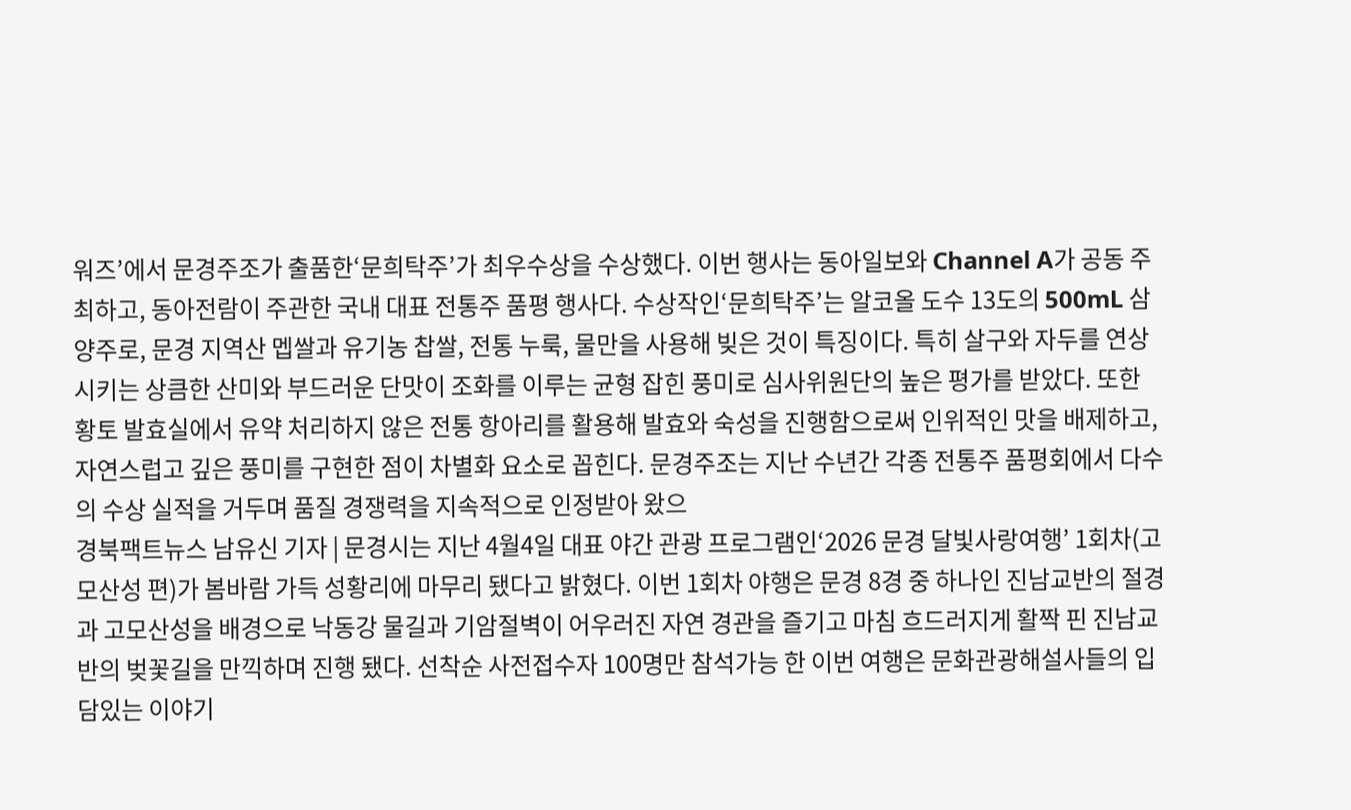워즈’에서 문경주조가 출품한‘문희탁주’가 최우수상을 수상했다. 이번 행사는 동아일보와 Channel A가 공동 주최하고, 동아전람이 주관한 국내 대표 전통주 품평 행사다. 수상작인‘문희탁주’는 알코올 도수 13도의 500mL 삼양주로, 문경 지역산 멥쌀과 유기농 찹쌀, 전통 누룩, 물만을 사용해 빚은 것이 특징이다. 특히 살구와 자두를 연상시키는 상큼한 산미와 부드러운 단맛이 조화를 이루는 균형 잡힌 풍미로 심사위원단의 높은 평가를 받았다. 또한 황토 발효실에서 유약 처리하지 않은 전통 항아리를 활용해 발효와 숙성을 진행함으로써 인위적인 맛을 배제하고, 자연스럽고 깊은 풍미를 구현한 점이 차별화 요소로 꼽힌다. 문경주조는 지난 수년간 각종 전통주 품평회에서 다수의 수상 실적을 거두며 품질 경쟁력을 지속적으로 인정받아 왔으
경북팩트뉴스 남유신 기자 | 문경시는 지난 4월4일 대표 야간 관광 프로그램인‘2026 문경 달빛사랑여행’ 1회차(고모산성 편)가 봄바람 가득 성황리에 마무리 됐다고 밝혔다. 이번 1회차 야행은 문경 8경 중 하나인 진남교반의 절경과 고모산성을 배경으로 낙동강 물길과 기암절벽이 어우러진 자연 경관을 즐기고 마침 흐드러지게 활짝 핀 진남교반의 벚꽃길을 만끽하며 진행 됐다. 선착순 사전접수자 100명만 참석가능 한 이번 여행은 문화관광해설사들의 입담있는 이야기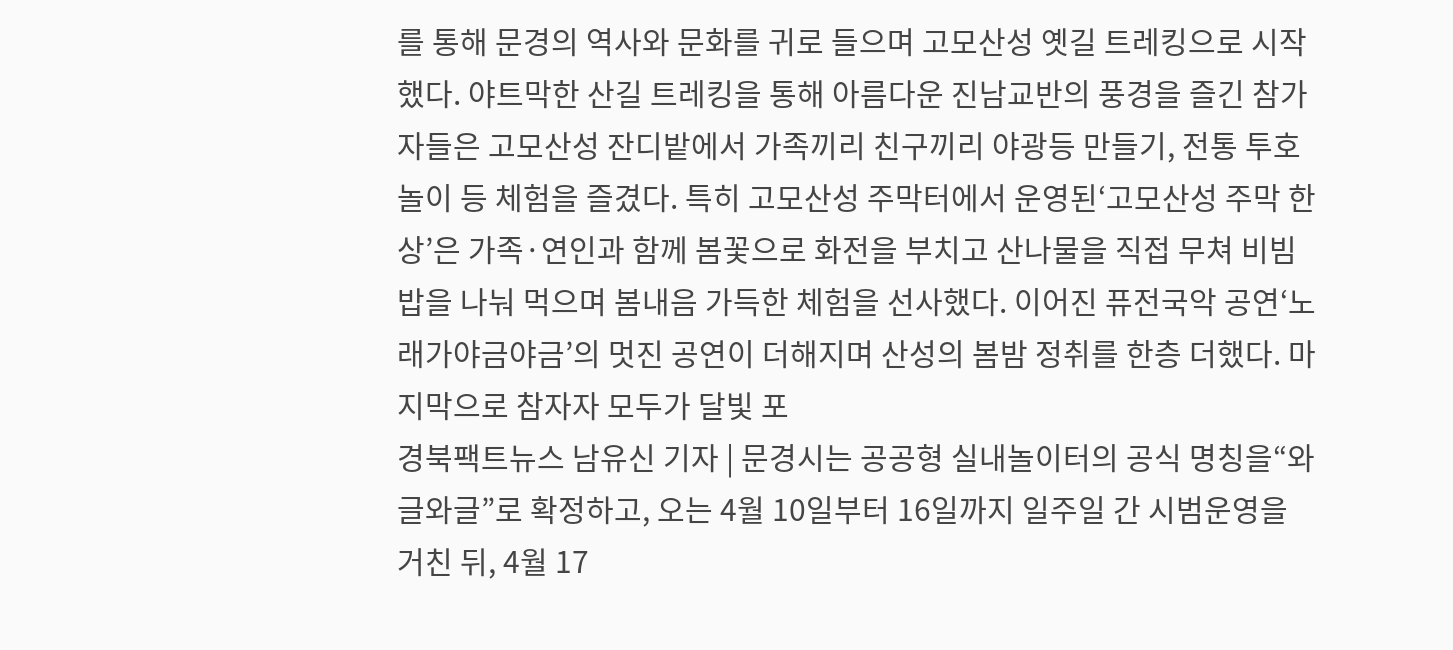를 통해 문경의 역사와 문화를 귀로 들으며 고모산성 옛길 트레킹으로 시작했다. 야트막한 산길 트레킹을 통해 아름다운 진남교반의 풍경을 즐긴 참가자들은 고모산성 잔디밭에서 가족끼리 친구끼리 야광등 만들기, 전통 투호 놀이 등 체험을 즐겼다. 특히 고모산성 주막터에서 운영된‘고모산성 주막 한상’은 가족·연인과 함께 봄꽃으로 화전을 부치고 산나물을 직접 무쳐 비빔밥을 나눠 먹으며 봄내음 가득한 체험을 선사했다. 이어진 퓨전국악 공연‘노래가야금야금’의 멋진 공연이 더해지며 산성의 봄밤 정취를 한층 더했다. 마지막으로 참자자 모두가 달빛 포
경북팩트뉴스 남유신 기자 | 문경시는 공공형 실내놀이터의 공식 명칭을“와글와글”로 확정하고, 오는 4월 10일부터 16일까지 일주일 간 시범운영을 거친 뒤, 4월 17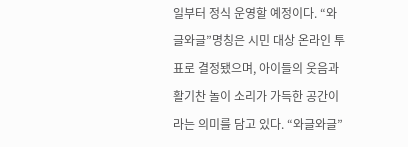일부터 정식 운영할 예정이다. “와글와글”명칭은 시민 대상 온라인 투표로 결정됐으며, 아이들의 웃음과 활기찬 놀이 소리가 가득한 공간이라는 의미를 담고 있다. “와글와글”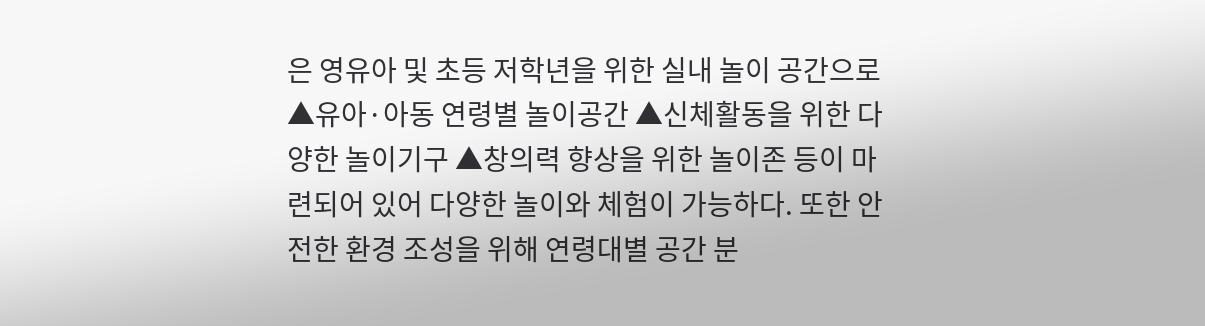은 영유아 및 초등 저학년을 위한 실내 놀이 공간으로 ▲유아·아동 연령별 놀이공간 ▲신체활동을 위한 다양한 놀이기구 ▲창의력 향상을 위한 놀이존 등이 마련되어 있어 다양한 놀이와 체험이 가능하다. 또한 안전한 환경 조성을 위해 연령대별 공간 분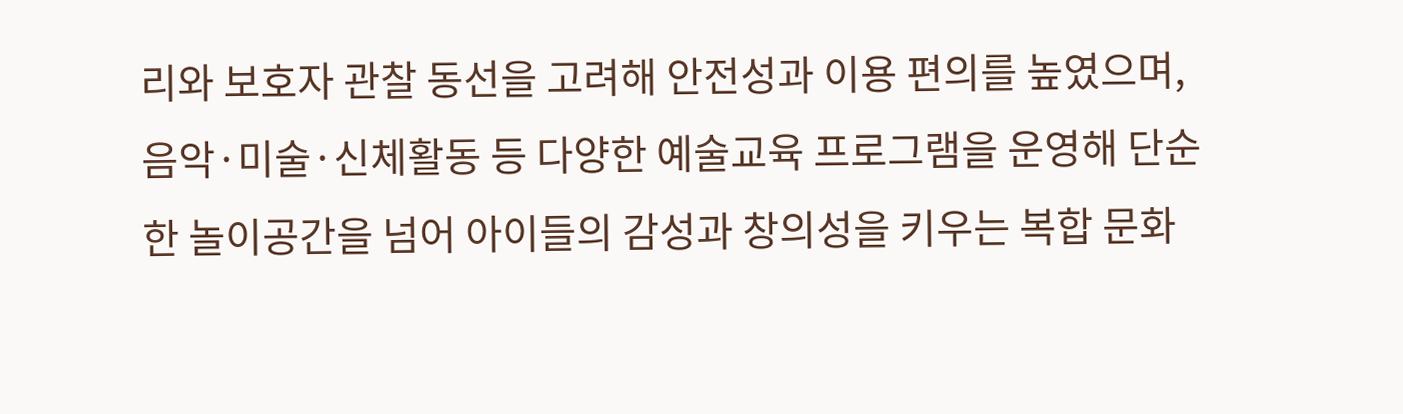리와 보호자 관찰 동선을 고려해 안전성과 이용 편의를 높였으며, 음악·미술·신체활동 등 다양한 예술교육 프로그램을 운영해 단순한 놀이공간을 넘어 아이들의 감성과 창의성을 키우는 복합 문화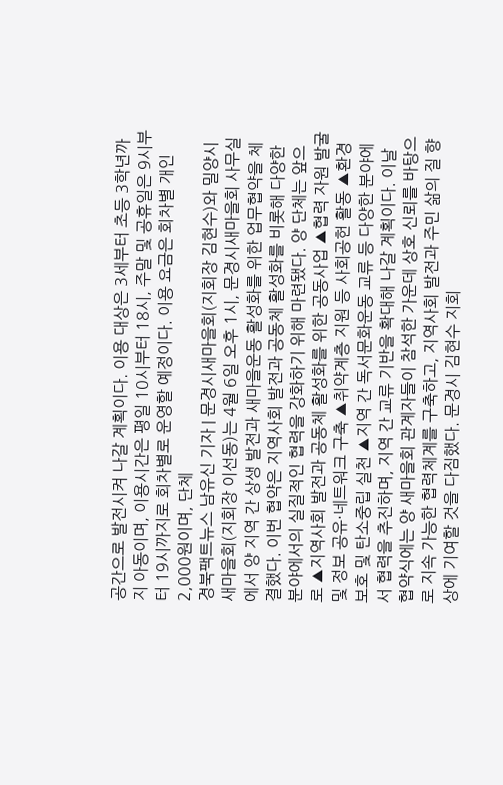공간으로 발전시켜 나갈 계획이다. 이용 대상은 3세부터 초등 3학년까지 아동이며, 이용시간은 평일 10시부터 18시, 주말 및 공휴일은 9시부터 19시까지로 회차별로 운영할 예정이다. 이용 요금은 회차별 개인 2,000원이며, 단체
경북팩트뉴스 남유신 기자 | 문경시새마을회(지회장 김현수)와 밀양시새마을회(지회장 이선동)는 4월 6일 오후 1시, 문경시새마을회 사무실에서 양 지역 간 상생 발전과 새마을운동 활성화를 위한 업무협약을 체결했다. 이번 협약은 지역사회 발전과 공동체 활성화를 비롯해 다양한 분야에서의 실질적인 협력을 강화하기 위해 마련됐다. 양 단체는 앞으로 ▲지역사회 발전과 공동체 활성화를 위한 공동사업 ▲협력 자원 발굴 및 정보 공유·네트워크 구축 ▲취약계층 지원 등 사회공헌 활동 ▲환경보호 및 탄소중립 실천 ▲지역 간 독서문화운동 교류 등 다양한 분야에서 협력을 추진하며, 지역 간 교류 기반을 확대해 나갈 계획이다. 이날 협약식에는 양 새마을회 관계자들이 참석한 가운데 상호 신뢰를 바탕으로 지속 가능한 협력체계를 구축하고, 지역사회 발전과 주민 삶의 질 향상에 기여할 것을 다짐했다. 문경시 김현수 지회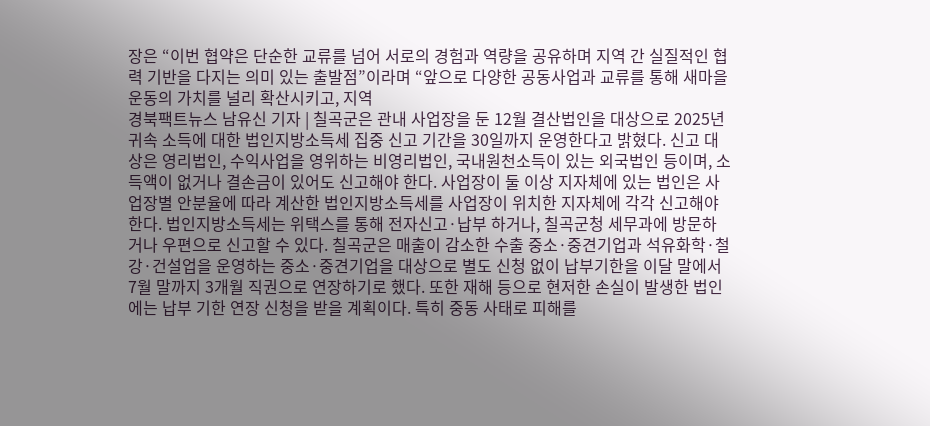장은 “이번 협약은 단순한 교류를 넘어 서로의 경험과 역량을 공유하며 지역 간 실질적인 협력 기반을 다지는 의미 있는 출발점”이라며 “앞으로 다양한 공동사업과 교류를 통해 새마을운동의 가치를 널리 확산시키고, 지역
경북팩트뉴스 남유신 기자 | 칠곡군은 관내 사업장을 둔 12월 결산법인을 대상으로 2025년 귀속 소득에 대한 법인지방소득세 집중 신고 기간을 30일까지 운영한다고 밝혔다. 신고 대상은 영리법인, 수익사업을 영위하는 비영리법인, 국내원천소득이 있는 외국법인 등이며, 소득액이 없거나 결손금이 있어도 신고해야 한다. 사업장이 둘 이상 지자체에 있는 법인은 사업장별 안분율에 따라 계산한 법인지방소득세를 사업장이 위치한 지자체에 각각 신고해야 한다. 법인지방소득세는 위택스를 통해 전자신고·납부 하거나, 칠곡군청 세무과에 방문하거나 우편으로 신고할 수 있다. 칠곡군은 매출이 감소한 수출 중소·중견기업과 석유화학·철강·건설업을 운영하는 중소·중견기업을 대상으로 별도 신청 없이 납부기한을 이달 말에서 7월 말까지 3개월 직권으로 연장하기로 했다. 또한 재해 등으로 현저한 손실이 발생한 법인에는 납부 기한 연장 신청을 받을 계획이다. 특히 중동 사태로 피해를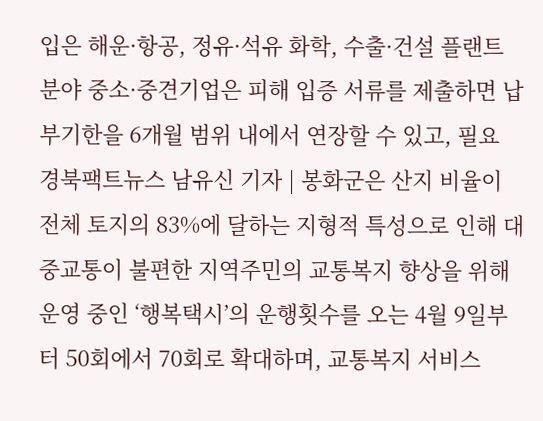입은 해운·항공, 정유·석유 화학, 수출·건설 플랜트 분야 중소·중견기업은 피해 입증 서류를 제출하면 납부기한을 6개월 범위 내에서 연장할 수 있고, 필요
경북팩트뉴스 남유신 기자 | 봉화군은 산지 비율이 전체 토지의 83%에 달하는 지형적 특성으로 인해 대중교통이 불편한 지역주민의 교통복지 향상을 위해 운영 중인 ‘행복택시’의 운행횟수를 오는 4월 9일부터 50회에서 70회로 확대하며, 교통복지 서비스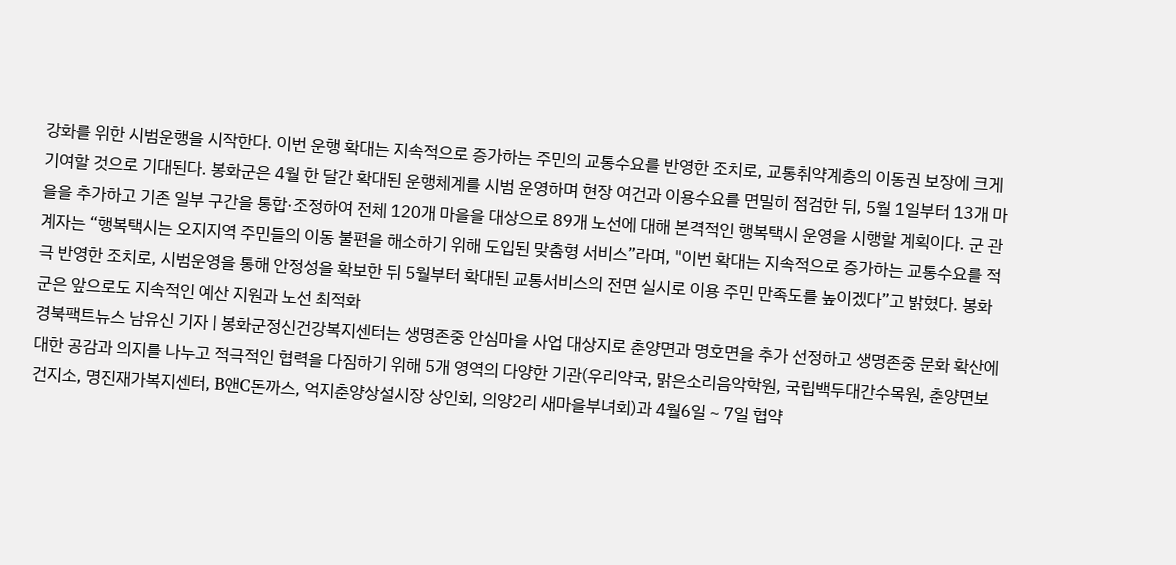강화를 위한 시범운행을 시작한다. 이번 운행 확대는 지속적으로 증가하는 주민의 교통수요를 반영한 조치로, 교통취약계층의 이동권 보장에 크게 기여할 것으로 기대된다. 봉화군은 4월 한 달간 확대된 운행체계를 시범 운영하며 현장 여건과 이용수요를 면밀히 점검한 뒤, 5월 1일부터 13개 마을을 추가하고 기존 일부 구간을 통합·조정하여 전체 120개 마을을 대상으로 89개 노선에 대해 본격적인 행복택시 운영을 시행할 계획이다. 군 관계자는 “행복택시는 오지지역 주민들의 이동 불편을 해소하기 위해 도입된 맞춤형 서비스”라며, "이번 확대는 지속적으로 증가하는 교통수요를 적극 반영한 조치로, 시범운영을 통해 안정성을 확보한 뒤 5월부터 확대된 교통서비스의 전면 실시로 이용 주민 만족도를 높이겠다”고 밝혔다. 봉화군은 앞으로도 지속적인 예산 지원과 노선 최적화
경북팩트뉴스 남유신 기자 | 봉화군정신건강복지센터는 생명존중 안심마을 사업 대상지로 춘양면과 명호면을 추가 선정하고 생명존중 문화 확산에 대한 공감과 의지를 나누고 적극적인 협력을 다짐하기 위해 5개 영역의 다양한 기관(우리약국, 맑은소리음악학원, 국립백두대간수목원, 춘양면보건지소, 명진재가복지센터, B앤C돈까스, 억지춘양상설시장 상인회, 의양2리 새마을부녀회)과 4월6일 ~ 7일 협약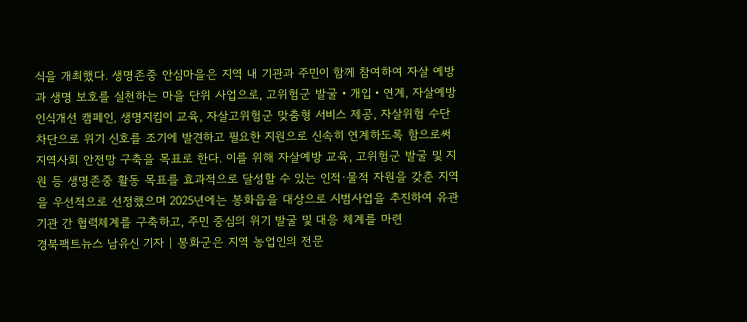식을 개최했다. 생명존중 안심마을은 지역 내 기관과 주민이 함께 참여하여 자살 예방과 생명 보호를 실천하는 마을 단위 사업으로, 고위험군 발굴‧개입‧연계, 자살예방 인식개선 캠페인, 생명지킴이 교육, 자살고위험군 맞춤형 서비스 제공, 자살위험 수단 차단으로 위기 신호를 조기에 발견하고 필요한 지원으로 신속히 연계하도록 함으로써 지역사회 안전망 구축을 목표로 한다. 이를 위해 자살예방 교육, 고위험군 발굴 및 지원 등 생명존중 활동 목표를 효과적으로 달성할 수 있는 인적·물적 자원을 갖춘 지역을 우선적으로 선정했으며 2025년에는 봉화읍을 대상으로 시범사업을 추진하여 유관기관 간 협력체계를 구축하고, 주민 중심의 위기 발굴 및 대응 체계를 마련
경북팩트뉴스 남유신 기자 | 봉화군은 지역 농업인의 전문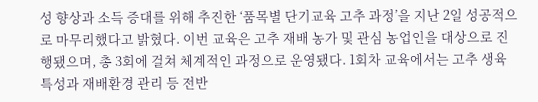성 향상과 소득 증대를 위해 추진한 ‘품목별 단기교육 고추 과정’을 지난 2일 성공적으로 마무리했다고 밝혔다. 이번 교육은 고추 재배 농가 및 관심 농업인을 대상으로 진행됐으며, 총 3회에 걸쳐 체계적인 과정으로 운영됐다. 1회차 교육에서는 고추 생육 특성과 재배환경 관리 등 전반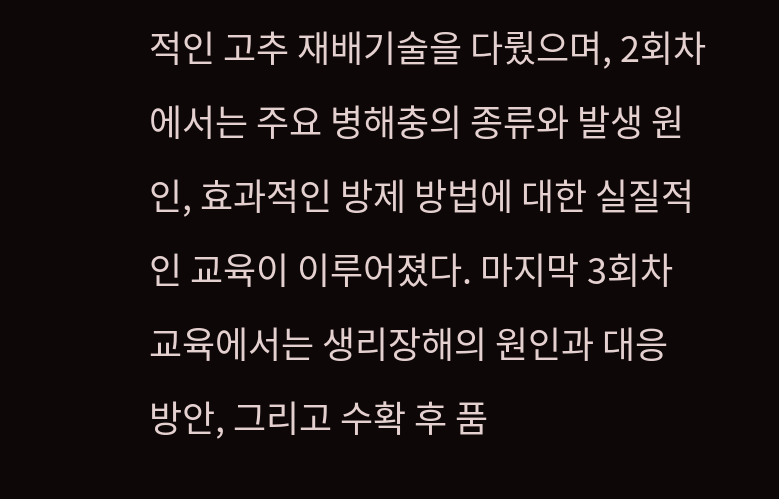적인 고추 재배기술을 다뤘으며, 2회차에서는 주요 병해충의 종류와 발생 원인, 효과적인 방제 방법에 대한 실질적인 교육이 이루어졌다. 마지막 3회차 교육에서는 생리장해의 원인과 대응 방안, 그리고 수확 후 품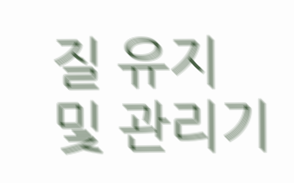질 유지 및 관리기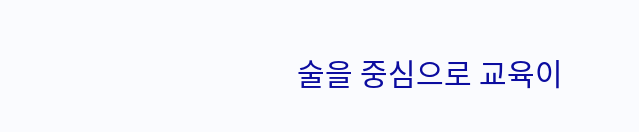술을 중심으로 교육이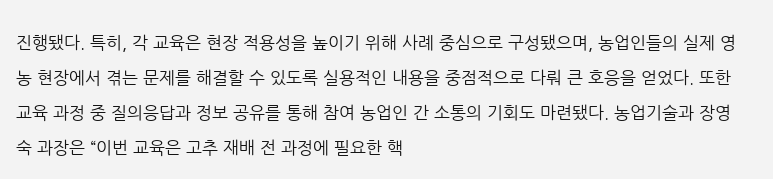진행됐다. 특히, 각 교육은 현장 적용성을 높이기 위해 사례 중심으로 구성됐으며, 농업인들의 실제 영농 현장에서 겪는 문제를 해결할 수 있도록 실용적인 내용을 중점적으로 다뤄 큰 호응을 얻었다. 또한 교육 과정 중 질의응답과 정보 공유를 통해 참여 농업인 간 소통의 기회도 마련됐다. 농업기술과 장영숙 과장은 “이번 교육은 고추 재배 전 과정에 필요한 핵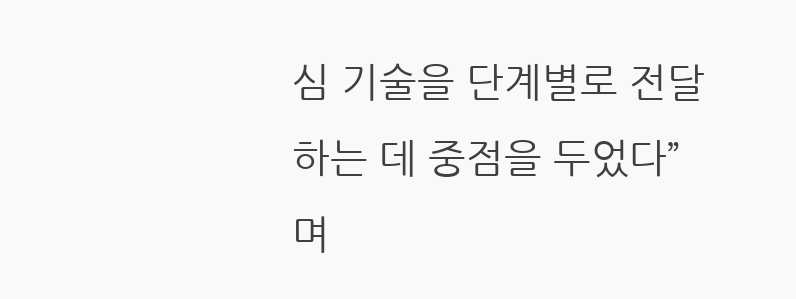심 기술을 단계별로 전달하는 데 중점을 두었다”며